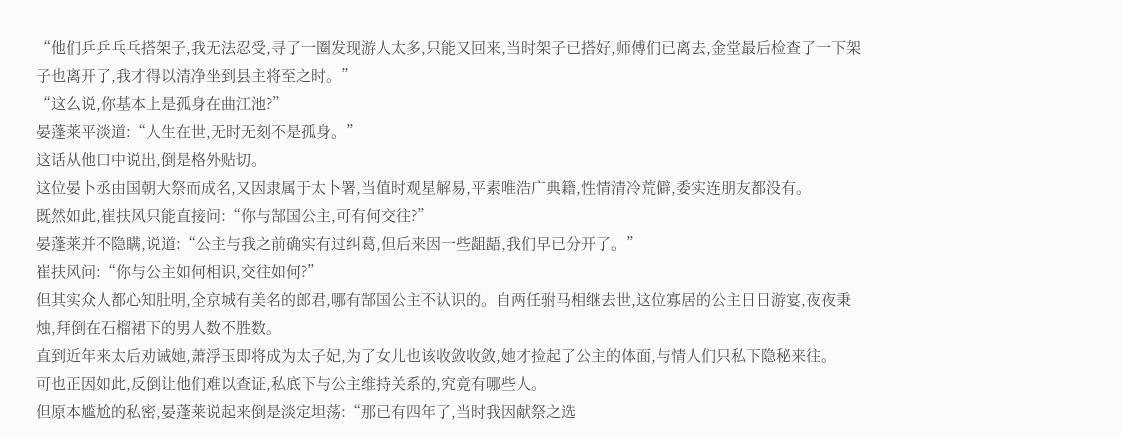“他们乒乒乓乓搭架子,我无法忍受,寻了一圈发现游人太多,只能又回来,当时架子已搭好,师傅们已离去,金堂最后检查了一下架子也离开了,我才得以清净坐到县主将至之时。”
“这么说,你基本上是孤身在曲江池?”
晏蓬莱平淡道:“人生在世,无时无刻不是孤身。”
这话从他口中说出,倒是格外贴切。
这位晏卜丞由国朝大祭而成名,又因隶属于太卜署,当值时观星解易,平素唯浩广典籍,性情清冷荒僻,委实连朋友都没有。
既然如此,崔扶风只能直接问:“你与郜国公主,可有何交往?”
晏蓬莱并不隐瞒,说道:“公主与我之前确实有过纠葛,但后来因一些龃龉,我们早已分开了。”
崔扶风问:“你与公主如何相识,交往如何?”
但其实众人都心知肚明,全京城有美名的郎君,哪有郜国公主不认识的。自两任驸马相继去世,这位寡居的公主日日游宴,夜夜秉烛,拜倒在石榴裙下的男人数不胜数。
直到近年来太后劝诫她,萧浮玉即将成为太子妃,为了女儿也该收敛收敛,她才捡起了公主的体面,与情人们只私下隐秘来往。
可也正因如此,反倒让他们难以查证,私底下与公主维持关系的,究竟有哪些人。
但原本尴尬的私密,晏蓬莱说起来倒是淡定坦荡:“那已有四年了,当时我因献祭之选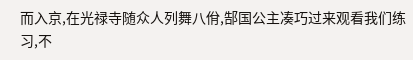而入京,在光禄寺随众人列舞八佾,郜国公主凑巧过来观看我们练习,不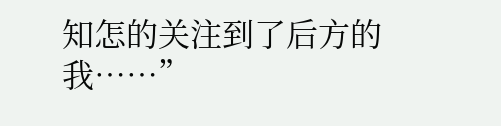知怎的关注到了后方的我……”